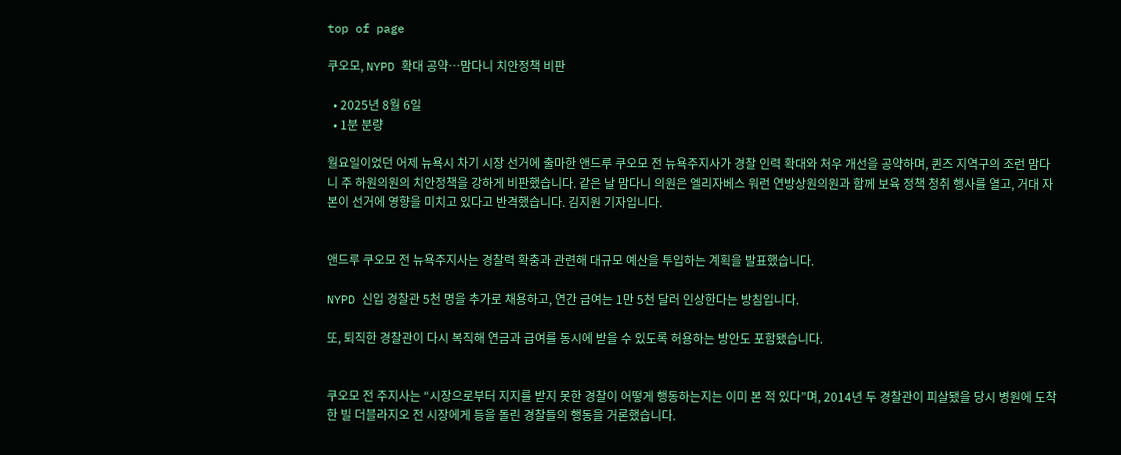top of page

쿠오모, NYPD 확대 공약…맘다니 치안정책 비판

  • 2025년 8월 6일
  • 1분 분량

월요일이었던 어제 뉴욕시 차기 시장 선거에 출마한 앤드루 쿠오모 전 뉴욕주지사가 경찰 인력 확대와 처우 개선을 공약하며, 퀸즈 지역구의 조런 맘다니 주 하원의원의 치안정책을 강하게 비판했습니다. 같은 날 맘다니 의원은 엘리자베스 워런 연방상원의원과 함께 보육 정책 청취 행사를 열고, 거대 자본이 선거에 영향을 미치고 있다고 반격했습니다. 김지원 기자입니다.


앤드루 쿠오모 전 뉴욕주지사는 경찰력 확충과 관련해 대규모 예산을 투입하는 계획을 발표했습니다.

NYPD 신입 경찰관 5천 명을 추가로 채용하고, 연간 급여는 1만 5천 달러 인상한다는 방침입니다.

또, 퇴직한 경찰관이 다시 복직해 연금과 급여를 동시에 받을 수 있도록 허용하는 방안도 포함됐습니다.


쿠오모 전 주지사는 “시장으로부터 지지를 받지 못한 경찰이 어떻게 행동하는지는 이미 본 적 있다”며, 2014년 두 경찰관이 피살됐을 당시 병원에 도착한 빌 더블라지오 전 시장에게 등을 돌린 경찰들의 행동을 거론했습니다.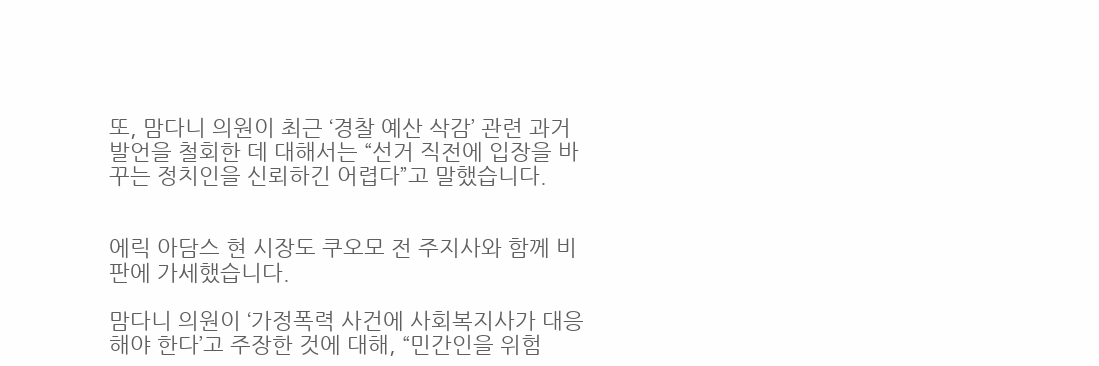또, 맘다니 의원이 최근 ‘경찰 예산 삭감’ 관련 과거 발언을 철회한 데 대해서는 “선거 직전에 입장을 바꾸는 정치인을 신뢰하긴 어렵다”고 말했습니다.


에릭 아담스 현 시장도 쿠오모 전 주지사와 함께 비판에 가세했습니다.

맘다니 의원이 ‘가정폭력 사건에 사회복지사가 대응해야 한다’고 주장한 것에 대해, “민간인을 위험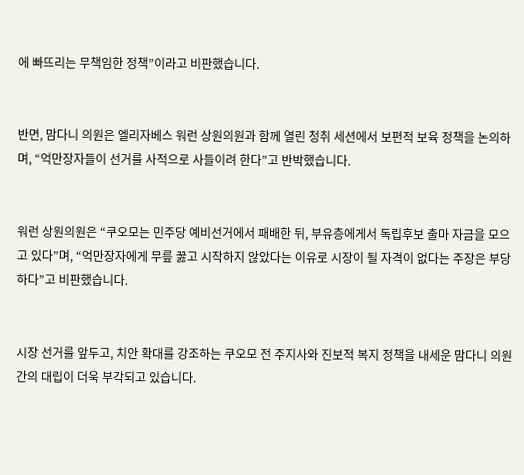에 빠뜨리는 무책임한 정책”이라고 비판했습니다.


반면, 맘다니 의원은 엘리자베스 워런 상원의원과 함께 열린 청취 세션에서 보편적 보육 정책을 논의하며, “억만장자들이 선거를 사적으로 사들이려 한다”고 반박했습니다.


워런 상원의원은 “쿠오모는 민주당 예비선거에서 패배한 뒤, 부유층에게서 독립후보 출마 자금을 모으고 있다”며, “억만장자에게 무릎 꿇고 시작하지 않았다는 이유로 시장이 될 자격이 없다는 주장은 부당하다”고 비판했습니다.


시장 선거를 앞두고, 치안 확대를 강조하는 쿠오모 전 주지사와 진보적 복지 정책을 내세운 맘다니 의원 간의 대립이 더욱 부각되고 있습니다.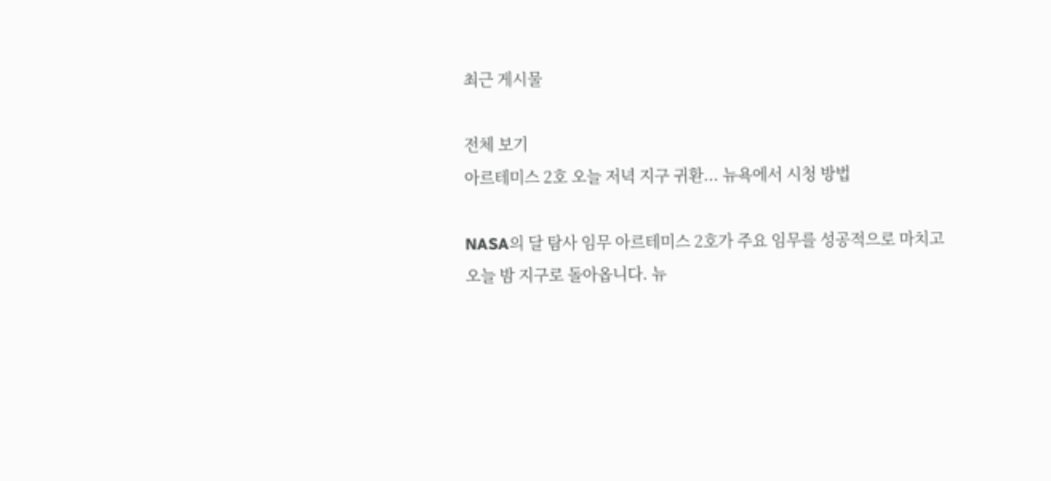최근 게시물

전체 보기
아르테미스 2호 오늘 저녁 지구 귀환... 뉴욕에서 시청 방법

NASA의 달 탐사 임무 아르테미스 2호가 주요 임무를 성공적으로 마치고 오늘 밤 지구로 돌아옵니다. 뉴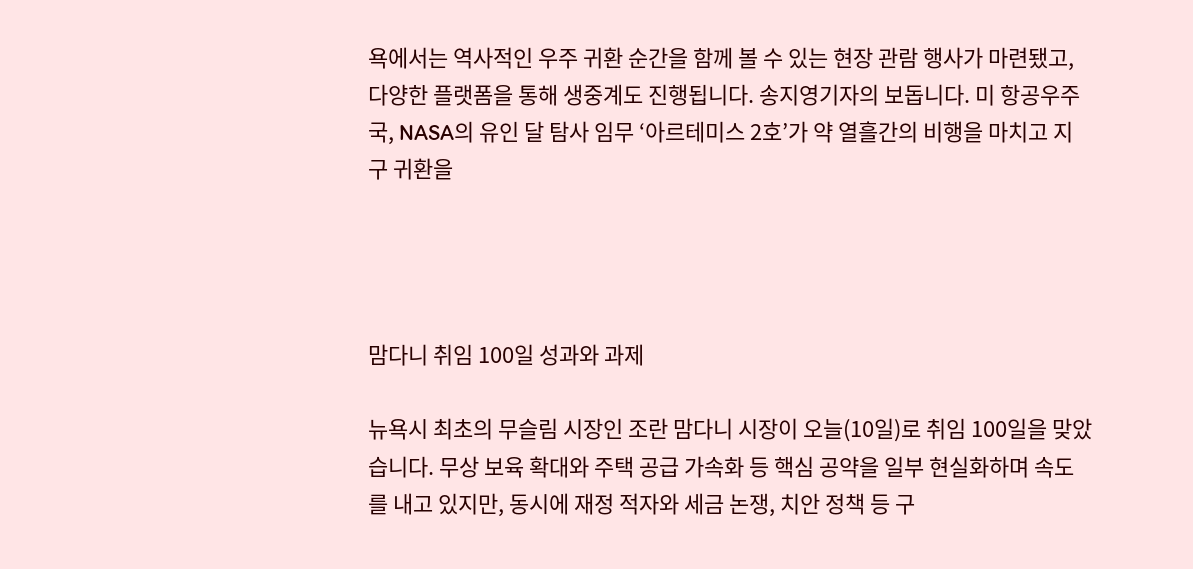욕에서는 역사적인 우주 귀환 순간을 함께 볼 수 있는 현장 관람 행사가 마련됐고, 다양한 플랫폼을 통해 생중계도 진행됩니다. 송지영기자의 보돕니다. 미 항공우주국, NASA의 유인 달 탐사 임무 ‘아르테미스 2호’가 약 열흘간의 비행을 마치고 지구 귀환을




맘다니 취임 100일 성과와 과제

뉴욕시 최초의 무슬림 시장인 조란 맘다니 시장이 오늘(10일)로 취임 100일을 맞았습니다. 무상 보육 확대와 주택 공급 가속화 등 핵심 공약을 일부 현실화하며 속도를 내고 있지만, 동시에 재정 적자와 세금 논쟁, 치안 정책 등 구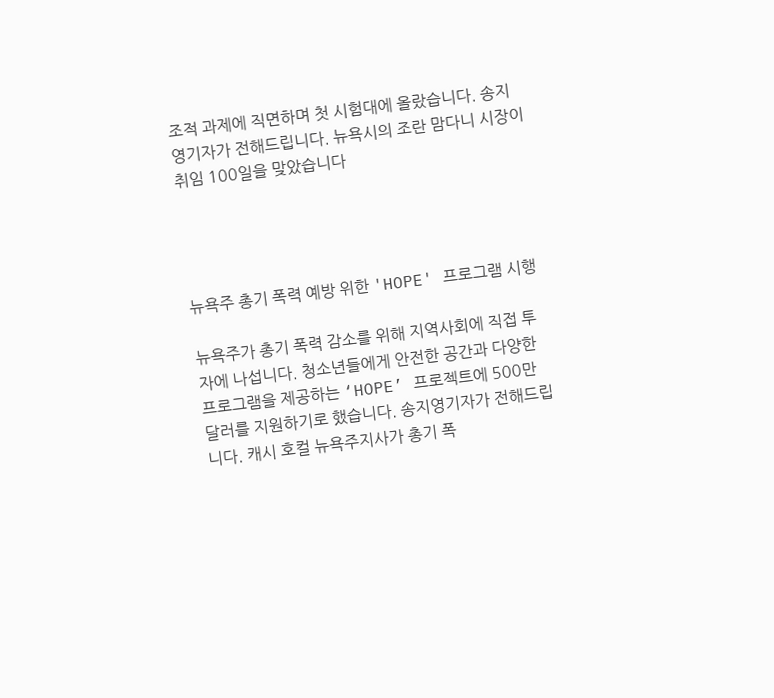조적 과제에 직면하며 첫 시험대에 올랐습니다. 송지영기자가 전해드립니다. 뉴욕시의 조란 맘다니 시장이 취임 100일을 맞았습니다




뉴욕주 총기 폭력 예방 위한 'HOPE' 프로그램 시행

뉴욕주가 총기 폭력 감소를 위해 지역사회에 직접 투자에 나섭니다. 청소년들에게 안전한 공간과 다양한 프로그램을 제공하는 ‘HOPE’ 프로젝트에 500만 달러를 지원하기로 했습니다. 송지영기자가 전해드립니다. 캐시 호컬 뉴욕주지사가 총기 폭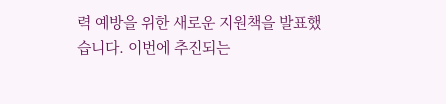력 예방을 위한 새로운 지원책을 발표했습니다. 이번에 추진되는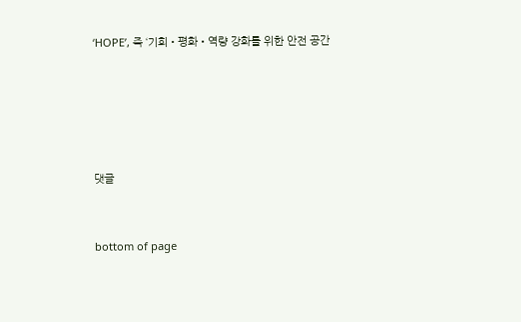‘HOPE’, 즉 ‘기회•평화•역량 강화를 위한 안전 공간





댓글


bottom of page